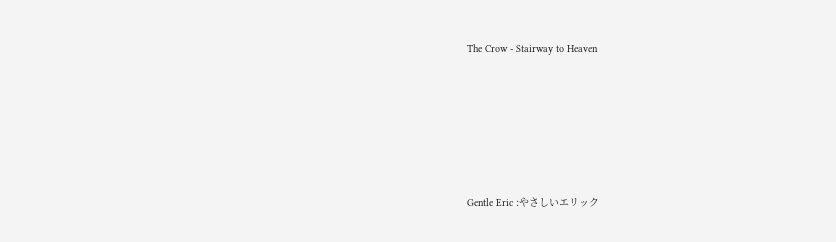The Crow - Stairway to Heaven






Gentle Eric :やさしいエリック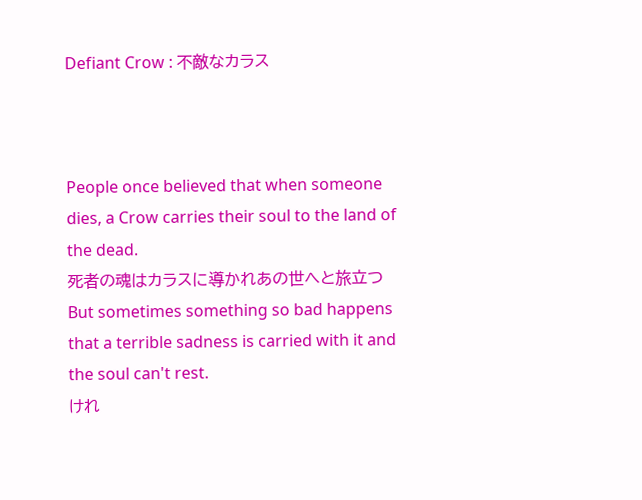Defiant Crow : 不敵なカラス



People once believed that when someone dies, a Crow carries their soul to the land of the dead.
死者の魂はカラスに導かれあの世へと旅立つ
But sometimes something so bad happens that a terrible sadness is carried with it and the soul can't rest.
けれ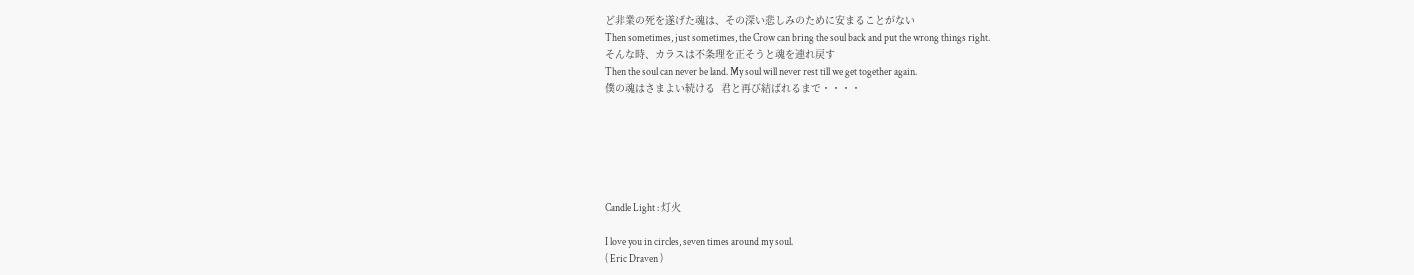ど非業の死を遂げた魂は、その深い悲しみのために安まることがない
Then sometimes, just sometimes, the Crow can bring the soul back and put the wrong things right.
そんな時、カラスは不条理を正そうと魂を連れ戻す
Then the soul can never be land. My soul will never rest till we get together again.
僕の魂はさまよい続ける  君と再び結ばれるまで・・・・






Candle Light : 灯火

I love you in circles, seven times around my soul.
( Eric Draven )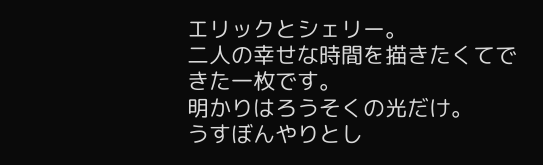エリックとシェリー。
二人の幸せな時間を描きたくてできた一枚です。
明かりはろうそくの光だけ。
うすぼんやりとし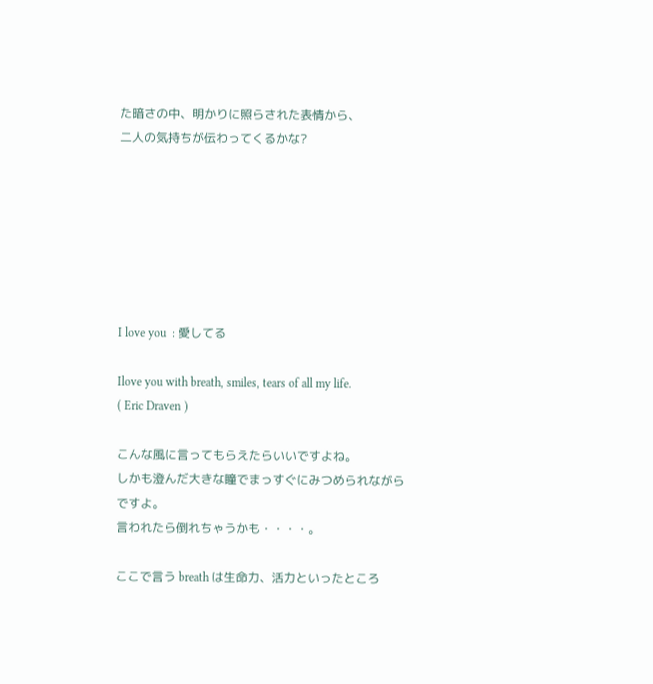た暗さの中、明かりに照らされた表情から、
二人の気持ちが伝わってくるかな?







I love you  : 愛してる

Ilove you with breath, smiles, tears of all my life.
( Eric Draven )

こんな風に言ってもらえたらいいですよね。
しかも澄んだ大きな瞳でまっすぐにみつめられながらですよ。
言われたら倒れちゃうかも・・・・。

ここで言う breath は生命力、活力といったところ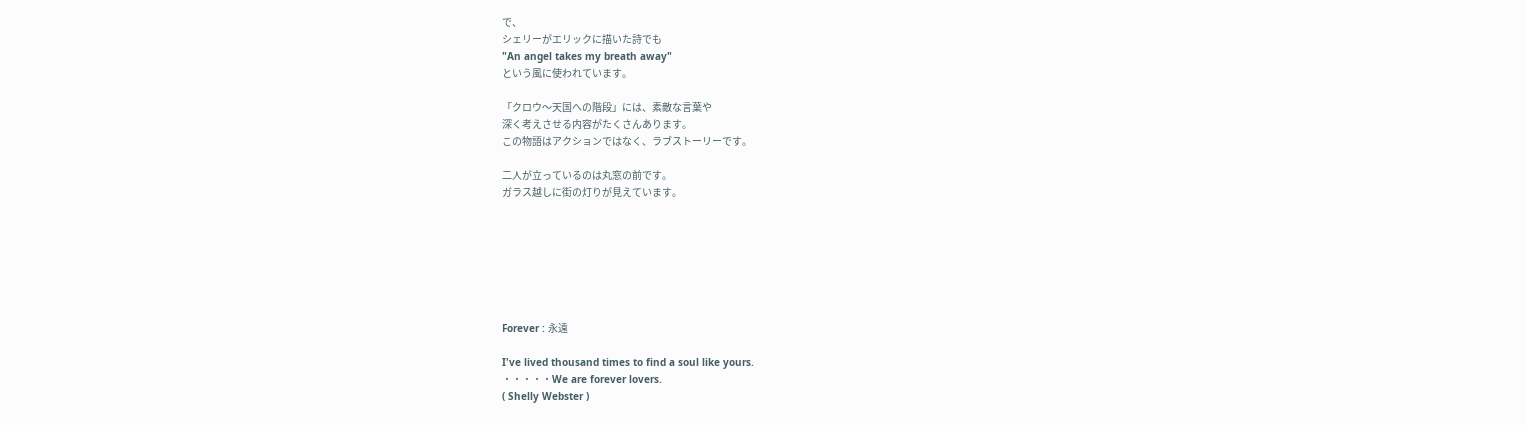で、
シェリーがエリックに描いた詩でも
"An angel takes my breath away"
という風に使われています。

「クロウ〜天国への階段」には、素敵な言葉や
深く考えさせる内容がたくさんあります。
この物語はアクションではなく、ラブストーリーです。

二人が立っているのは丸窓の前です。
ガラス越しに街の灯りが見えています。







Forever : 永遠

I've lived thousand times to find a soul like yours.
・・・・・We are forever lovers.
( Shelly Webster )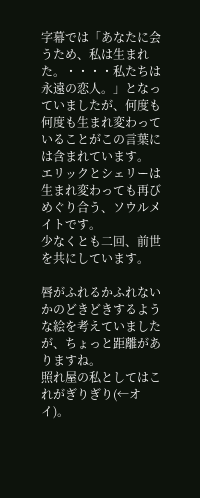字幕では「あなたに会うため、私は生まれた。・・・・私たちは永遠の恋人。」となっていましたが、何度も何度も生まれ変わっていることがこの言葉には含まれています。
エリックとシェリーは生まれ変わっても再びめぐり合う、ソウルメイトです。
少なくとも二回、前世を共にしています。

唇がふれるかふれないかのどきどきするような絵を考えていましたが、ちょっと距離がありますね。
照れ屋の私としてはこれがぎりぎり(←オイ)。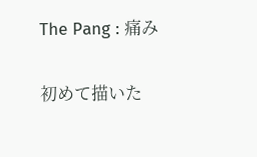The Pang : 痛み

初めて描いた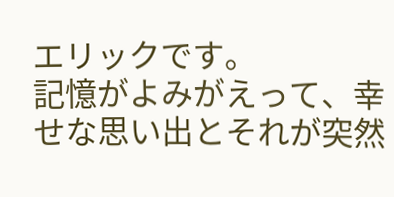エリックです。
記憶がよみがえって、幸せな思い出とそれが突然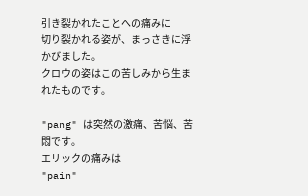引き裂かれたことへの痛みに
切り裂かれる姿が、まっさきに浮かびました。
クロウの姿はこの苦しみから生まれたものです。

"pang" は突然の激痛、苦悩、苦悶です。
エリックの痛みは
"pain"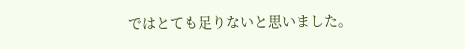ではとても足りないと思いました。